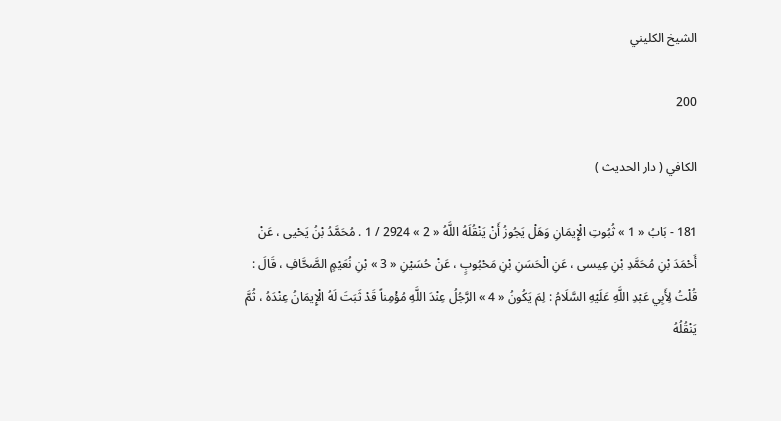الشيخ الكليني

200

الكافي ( دار الحديث )

181 - بَابُ « 1 » ثُبُوتِ الْإِيمَانِ وَهَلْ يَجُوزُ أَنْ يَنْقُلَهُ اللَّهُ « 2 » 2924 / 1 . مُحَمَّدُ بْنُ يَحْيى ، عَنْ أَحْمَدَ بْنِ مُحَمَّدِ بْنِ عِيسى ، عَنِ الْحَسَنِ بْنِ مَحْبُوبٍ ، عَنْ حُسَيْنِ « 3 » بْنِ نُعَيْمٍ الصَّحَّافِ ، قَالَ : قُلْتُ لِأَبِي عَبْدِ اللَّهِ عَلَيْهِ السَّلَامُ : لِمَ يَكُونُ « 4 » الرَّجُلُ عِنْدَ اللَّهِ مُؤْمِناً قَدْ ثَبَتَ لَهُ الْإِيمَانُ عِنْدَهُ ، ثُمَّ يَنْقُلُهُ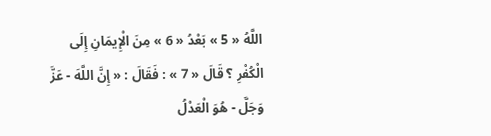اللَّهُ « 5 » بَعْدُ « 6 » مِنَ الْإِيمَانِ إِلَى الْكُفْرِ ؟ قَالَ « 7 » : فَقَالَ : « إِنَّ اللَّهَ - عَزَّ وَجَلَّ - هُوَ الْعَدْلُ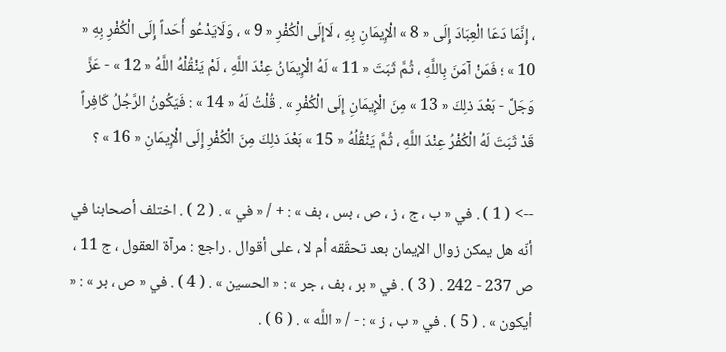، إِنَّمَا دَعَا الْعِبَادَ إِلَى « 8 » الْإِيمَانِ بِهِ ، لَاإِلَى الْكُفْرِ « 9 » ، وَلَايَدْعُو أَحَداً إِلَى الْكُفْرِ بِهِ « 10 » ؛ فَمَنْ آمَنَ بِاللَّهِ ، ثُمَّ ثَبَتَ « 11 » لَهُ الْإِيمَانُ عِنْدَ اللَّهِ ، لَمْ يَنْقُلْهُ اللَّهُ « 12 » - عَزَّ وَجَلَّ - بَعْدَ ذلِكَ « 13 » مِنَ الْإِيمَانِ إِلَى الْكُفْرِ » . قُلْتُ لَهُ « 14 » : فَيَكُونُ الرَّجُلُ كَافِراً قَدْ ثَبَتَ لَهُ الْكُفْرُ عِنْدَ اللَّهِ ، ثُمَّ يَنْقُلُهُ « 15 » بَعْدَ ذلِكَ مِنَ الْكُفْرِ إِلَى الْإِيمَانِ « 16 » ؟

--> ( 1 ) . في « ب ، ج ، ز ، ص ، بس ، بف » : + / « في » . ( 2 ) . اختلف أصحابنا في أنّه هل يمكن زوال الإيمان بعد تحقّقه أم لا ، على أقوال . راجع : مرآة العقول ، ج 11 ، ص 237 - 242 . ( 3 ) . في « بر ، بف ، جر » : « الحسين » . ( 4 ) . في « ص ، بر » : « أيكون » . ( 5 ) . في « ب ، ز » : - / « اللَّه » . ( 6 ) .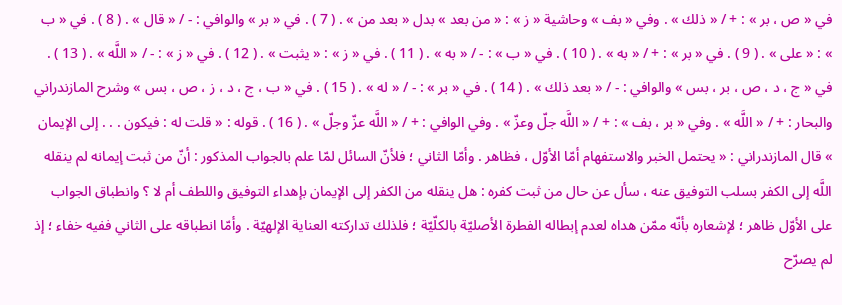في « ص ، بر » : + / « ذلك » . وفي « بف » وحاشية « ز » : « من بعد » بدل « بعد من » . ( 7 ) . في « بر » والوافي : - / « قال » . ( 8 ) . في « ب » : « على » . ( 9 ) . في « بر » : + / « به » . ( 10 ) . في « ب » : - / « به » . ( 11 ) . في « ز » : « يثبت » . ( 12 ) . في « ز » : - / « اللَّه » . ( 13 ) . في « ج ، د ، ص ، بر ، بس » والوافي : - / « بعد ذلك » . ( 14 ) . في « بر » : - / « له » . ( 15 ) . في « ب ، ج ، د ، ز ، ص ، بس » وشرح المازندراني والبحار : + / « اللَّه » . وفي « بر ، بف » : + / « اللَّه جلّ وعزّ » . وفي الوافي : + / « اللَّه عزّ وجلّ » . ( 16 ) . قوله : « قلت له : فيكون . . . إلى الإيمان » قال المازندراني : « يحتمل الخبر والاستفهام أمّا الأوّل ، فظاهر . وأمّا الثاني ؛ فلأنّ السائل لمّا علم بالجواب المذكور : أنّ من ثبت إيمانه لم ينقله اللَّه إلى الكفر بسلب التوفيق عنه ، سأل عن حال من ثبت كفره : هل ينقله من الكفر إلى الإيمان بإهداء التوفيق واللطف أم لا ؟ وانطباق الجواب على الأوّل ظاهر ؛ لإشعاره بأنّه ممّن هداه لعدم إبطاله الفطرة الأصليّة بالكلّيّة ؛ فلذلك تداركته العناية الإلهيّة . وأمّا انطباقه على الثاني ففيه خفاء ؛ إذ لم يصرّح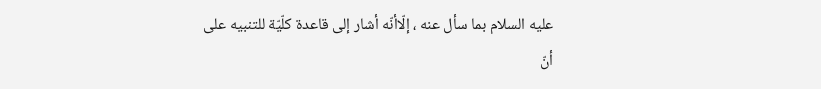عليه السلام بما سأل عنه ، إلّاأنّه أشار إلى قاعدة كلّيّة للتنبيه على أنّ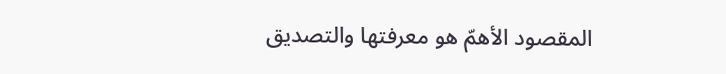المقصود الأهمّ هو معرفتها والتصديق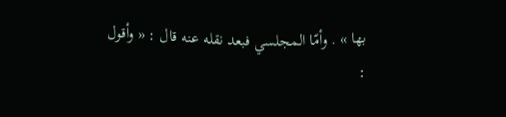بها » . وأمّا المجلسي فبعد نقله عنه قال : « وأقول :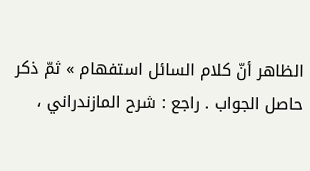الظاهر أنّ كلام السائل استفهام » ثمّ ذكر حاصل الجواب . راجع : شرح المازندراني ،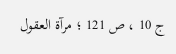ج 10 ، ص 121 ؛ مرآة العقول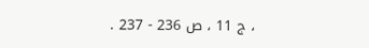، ج 11 ، ص 236 - 237 .